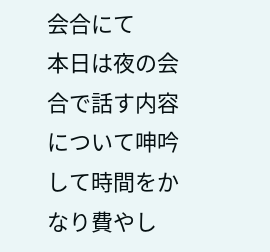会合にて
本日は夜の会合で話す内容について呻吟して時間をかなり費やし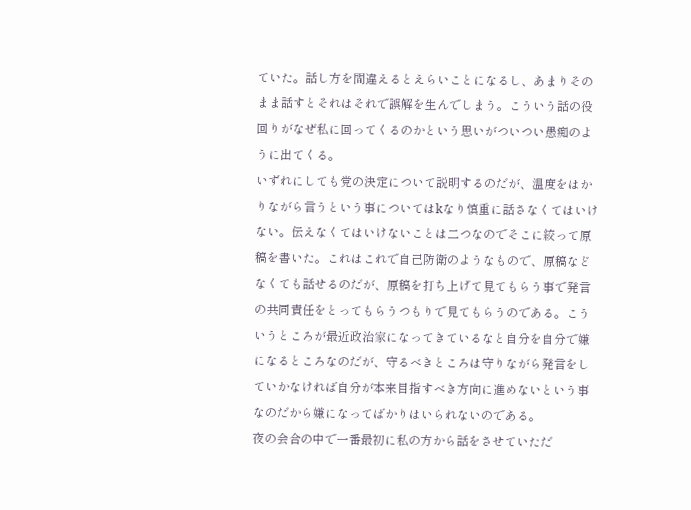ていた。話し方を間違えるとえらいことになるし、あまりそのまま話すとそれはそれで誤解を生んでしまう。こういう話の役回りがなぜ私に回ってくるのかという思いがついつい愚痴のように出てくる。
いずれにしても党の決定について説明するのだが、温度をはかりながら言うという事についてはkなり慎重に話さなくてはいけない。伝えなくてはいけないことは二つなのでそこに絞って原稿を書いた。これはこれで自己防衛のようなもので、原稿などなくても話せるのだが、原稿を打ち上げて見てもらう事で発言の共同責任をとってもらうつもりで見てもらうのである。こういうところが最近政治家になってきているなと自分を自分で嫌になるところなのだが、守るべきところは守りながら発言をしていかなければ自分が本来目指すべき方向に進めないという事なのだから嫌になってばかりはいられないのである。
夜の会合の中で一番最初に私の方から話をさせていただ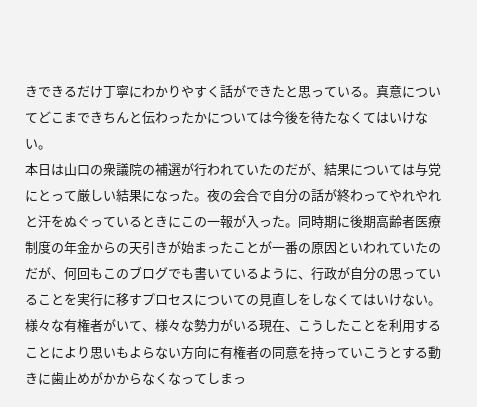きできるだけ丁寧にわかりやすく話ができたと思っている。真意についてどこまできちんと伝わったかについては今後を待たなくてはいけない。
本日は山口の衆議院の補選が行われていたのだが、結果については与党にとって厳しい結果になった。夜の会合で自分の話が終わってやれやれと汗をぬぐっているときにこの一報が入った。同時期に後期高齢者医療制度の年金からの天引きが始まったことが一番の原因といわれていたのだが、何回もこのブログでも書いているように、行政が自分の思っていることを実行に移すプロセスについての見直しをしなくてはいけない。
様々な有権者がいて、様々な勢力がいる現在、こうしたことを利用することにより思いもよらない方向に有権者の同意を持っていこうとする動きに歯止めがかからなくなってしまっ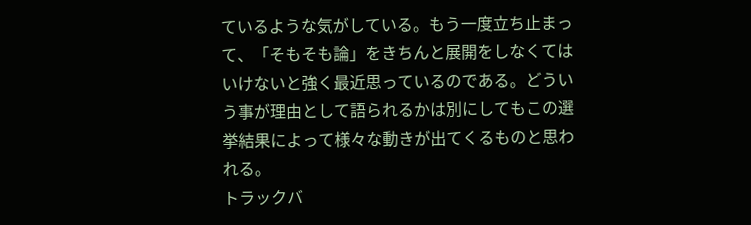ているような気がしている。もう一度立ち止まって、「そもそも論」をきちんと展開をしなくてはいけないと強く最近思っているのである。どういう事が理由として語られるかは別にしてもこの選挙結果によって様々な動きが出てくるものと思われる。
トラックバ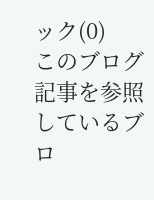ック(0)
このブログ記事を参照しているブロ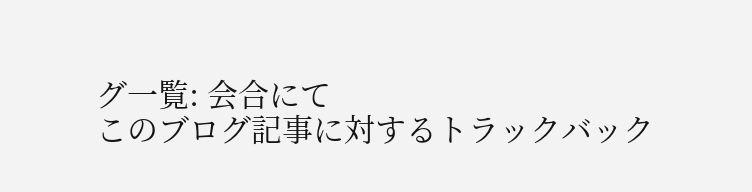グ一覧: 会合にて
このブログ記事に対するトラックバック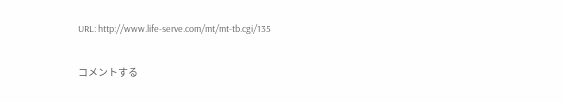URL: http://www.life-serve.com/mt/mt-tb.cgi/135

コメントする